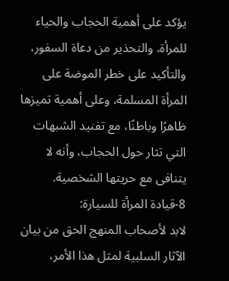يؤكد على أهمية الحجاب والحياء للمرأة، والتحذير من دعاة السفور، والتأكيد على خطر الموضة على المرأة المسلمة، وعلى أهمية تميزها ظاهرًا وباطنًا، مع تفنيد الشبهات التي تثار حول الحجاب، وأنه لا يتنافى مع حريتها الشخصية.
8-قيادة المرأة للسيارة:
لابد لأصحاب المنهج الحق من بيان الآثار السلبية لمثل هذا الأمر،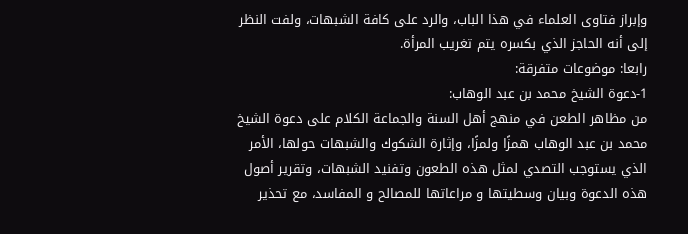وإبراز فتاوى العلماء في هذا الباب، والرد على كافة الشبهات، ولفت النظر إلى أنه الحاجز الذي بكسره يتم تغريب المرأة.
رابعا: موضوعات متفرقة:
1-دعوة الشيخ محمد بن عبد الوهاب:
من مظاهر الطعن في منهج أهل السنة والجماعة الكلام على دعوة الشيخ محمد بن عبد الوهاب همزًا ولمزًا، وإثارة الشكوك والشبهات حولها، الأمر الذي يستوجب التصدي لمثل هذه الطعون وتفنيد الشبهات، وتقرير أصول هذه الدعوة وبيان وسطيتها و مراعاتها للمصالح و المفاسد، مع تحذير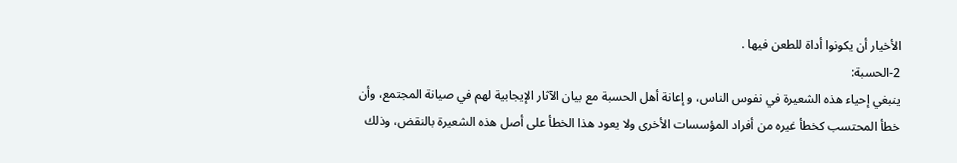الأخيار أن يكونوا أداة للطعن فيها .
2-الحسبة:
ينبغي إحياء هذه الشعيرة في نفوس الناس، و إعانة أهل الحسبة مع بيان الآثار الإيجابية لهم في صيانة المجتمع، وأن خطأ المحتسب كخطأ غيره من أفراد المؤسسات الأخرى ولا يعود هذا الخطأ على أصل هذه الشعيرة بالنقض، وذلك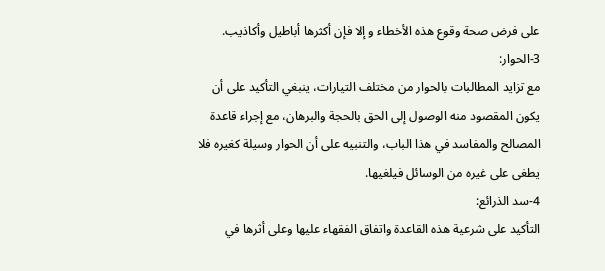على فرض صحة وقوع هذه الأخطاء و إلا فإن أكثرها أباطيل وأكاذيب.
3-الحوار:
مع تزايد المطالبات بالحوار من مختلف التيارات، ينبغي التأكيد على أن يكون المقصود منه الوصول إلى الحق بالحجة والبرهان، مع إجراء قاعدة المصالح والمفاسد في هذا الباب، والتنبيه على أن الحوار وسيلة كغيره فلا يطغى على غيره من الوسائل فيلغيها.
4-سد الذرائع:
التأكيد على شرعية هذه القاعدة واتفاق الفقهاء عليها وعلى أثرها في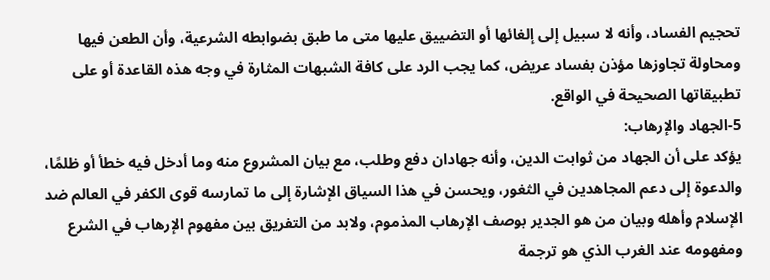تحجيم الفساد، وأنه لا سبيل إلى إلغائها أو التضييق عليها متى ما طبق بضوابطه الشرعية، وأن الطعن فيها ومحاولة تجاوزها مؤذن بفساد عريض، كما يجب الرد على كافة الشبهات المثارة في وجه هذه القاعدة أو على تطبيقاتها الصحيحة في الواقع.
5-الجهاد والإرهاب:
يؤكد على أن الجهاد من ثوابت الدين، وأنه جهادان دفع وطلب، مع بيان المشروع منه وما أدخل فيه خطأ أو ظلمًا، والدعوة إلى دعم المجاهدين في الثغور، ويحسن في هذا السياق الإشارة إلى ما تمارسه قوى الكفر في العالم ضد الإسلام وأهله وبيان من هو الجدير بوصف الإرهاب المذموم، ولابد من التفريق بين مفهوم الإرهاب في الشرع ومفهومه عند الغرب الذي هو ترجمة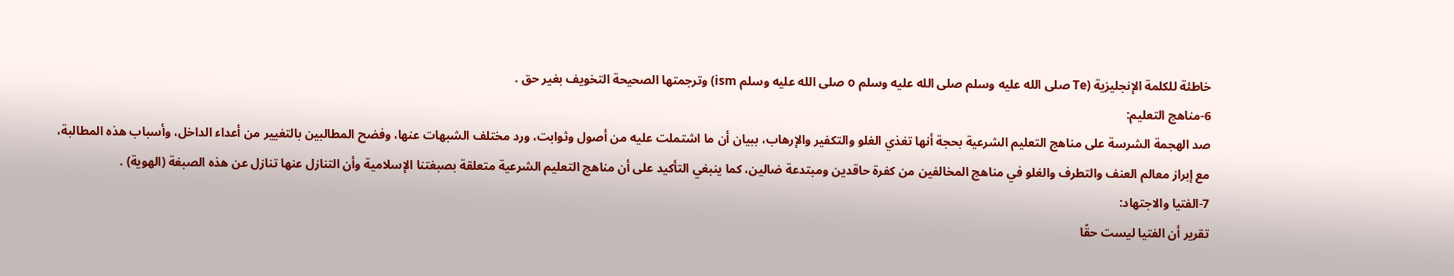خاطئة للكلمة الإنجليزية (Te صلى الله عليه وسلم صلى الله عليه وسلم o صلى الله عليه وسلم ism) وترجمتها الصحيحة التخويف بغير حق .
6-مناهج التعليم:
صد الهجمة الشرسة على مناهج التعليم الشرعية بحجة أنها تغذي الغلو والتكفير والإرهاب، ببيان أن ما اشتملت عليه من أصول وثوابت، ورد مختلف الشبهات عنها، وفضح المطالبين بالتغيير من أعداء الداخل، وأسباب هذه المطالبة، مع إبراز معالم العنف والتطرف والغلو في مناهج المخالفين من كفرة حاقدين ومبتدعة ضالين، كما ينبغي التأكيد على أن مناهج التعليم الشرعية متعلقة بصبغتنا الإسلامية وأن التنازل عنها تنازل عن هذه الصبغة (الهوية) .
7-الفتيا والاجتهاد:
تقرير أن الفتيا ليست حقًا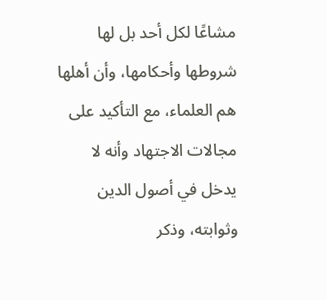مشاعًا لكل أحد بل لها شروطها وأحكامها، وأن أهلها هم العلماء، مع التأكيد على مجالات الاجتهاد وأنه لا يدخل في أصول الدين وثوابته، وذكر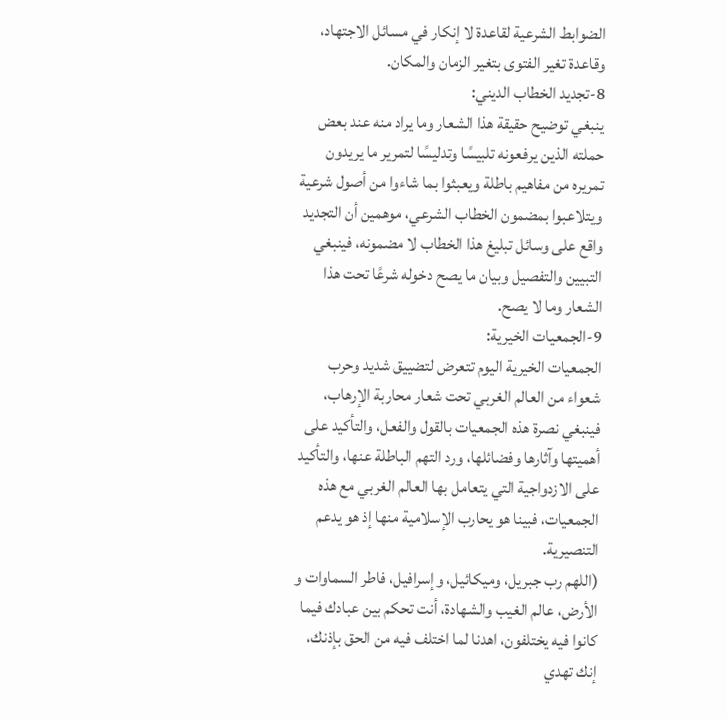الضوابط الشرعية لقاعدة لا إنكار في مسائل الاجتهاد، وقاعدة تغير الفتوى بتغير الزمان والمكان.
8-تجديد الخطاب الديني:
ينبغي توضيح حقيقة هذا الشعار وما يراد منه عند بعض حملته الذين يرفعونه تلبيسًا وتدليسًا لتمرير ما يريدون تمريره من مفاهيم باطلة ويعبثوا بما شاءوا من أصول شرعية ويتلاعبوا بمضمون الخطاب الشرعي، موهمين أن التجديد واقع على وسائل تبليغ هذا الخطاب لا مضمونه، فينبغي التبيين والتفصيل وبيان ما يصح دخوله شرعًا تحت هذا الشعار وما لا يصح.
9-الجمعيات الخيرية:
الجمعيات الخيرية اليوم تتعرض لتضييق شديد وحرب شعواء من العالم الغربي تحت شعار محاربة الإرهاب، فينبغي نصرة هذه الجمعيات بالقول والفعل، والتأكيد على أهميتها وآثارها وفضائلها، ورد التهم الباطلة عنها، والتأكيد على الازدواجية التي يتعامل بها العالم الغربي مع هذه الجمعيات، فبينا هو يحارب الإسلامية منها إذ هو يدعم التنصيرية.
(اللهم رب جبريل، وميكائيل، وإسرافيل، فاطر السماوات و الأرض، عالم الغيب والشهادة، أنت تحكم بين عبادك فيما كانوا فيه يختلفون، اهدنا لما اختلف فيه من الحق بإذنك، إنك تهدي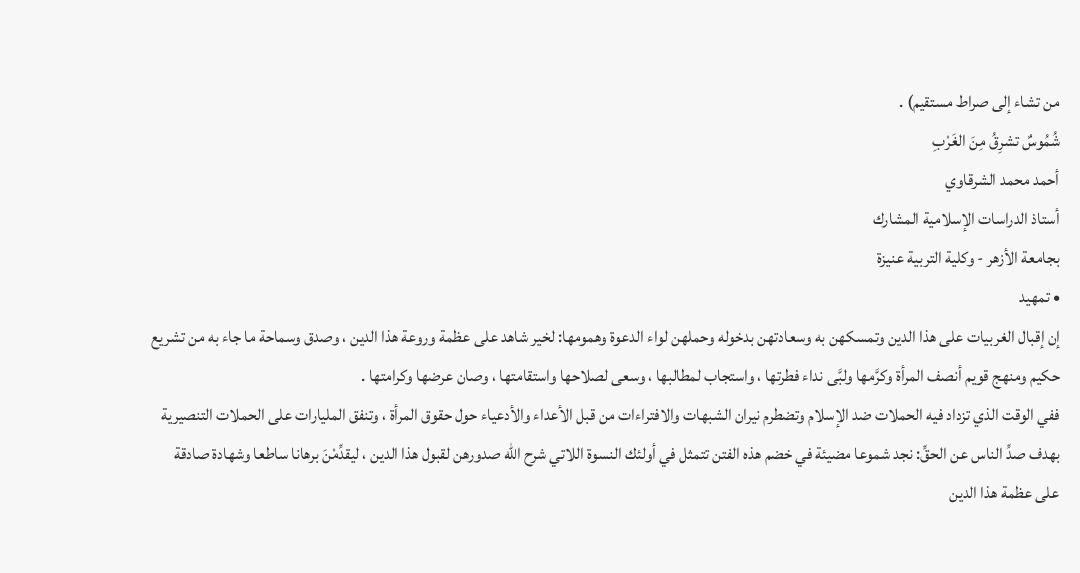من تشاء إلى صراط مستقيم) .
شُمُوسٌ تشرِقُ مِنَ الغَرْبِ
أحمد محمد الشرقاوي
أستاذ الدراسات الإسلامية المشارك
بجامعة الأزهر - وكلية التربية عنيزة
• تمهيد
إن إقبال الغربيات على هذا الدين وتمسكهن به وسعادتهن بدخوله وحملهن لواء الدعوة وهمومها: لخير شاهد على عظمة وروعة هذا الدين ، وصدق وسماحة ما جاء به من تشريع حكيم ومنهج قويم أنصف المرأة وكرَّمها ولبَّى نداء فطرتها ، واستجاب لمطالبها ، وسعى لصلاحها واستقامتها ، وصان عرضها وكرامتها .
ففي الوقت الذي تزداد فيه الحملات ضد الإسلام وتضطرم نيران الشبهات والافتراءات من قبل الأعداء والأدعياء حول حقوق المرأة ، وتنفق المليارات على الحملات التنصيرية بهدف صدِّ الناس عن الحقِّ: نجد شموعا مضيئة في خضم هذه الفتن تتمثل في أولئك النسوة اللاتي شرح الله صدورهن لقبول هذا الدين ، ليقدِّمْنَ برهانا ساطعا وشهادة صادقة على عظمة هذا الدين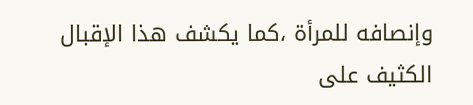وإنصافه للمرأة ،كما يكشف هذا الإقبال الكثيف على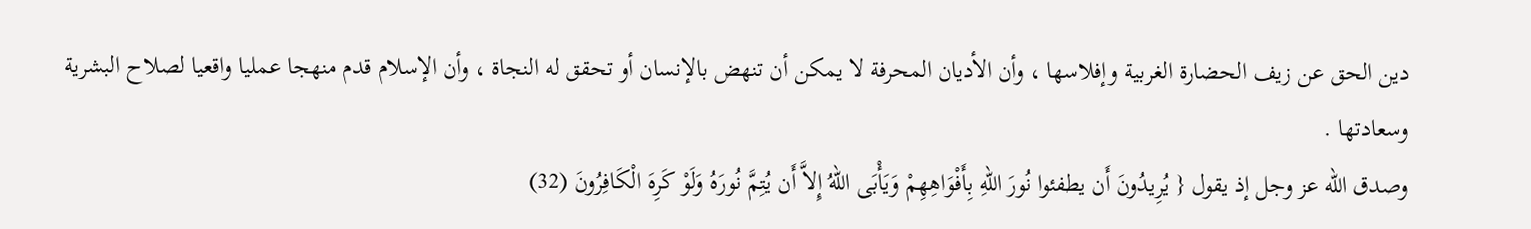دين الحق عن زيف الحضارة الغربية وإفلاسها ، وأن الأديان المحرفة لا يمكن أن تنهض بالإنسان أو تحقق له النجاة ، وأن الإسلام قدم منهجا عمليا واقعيا لصلاح البشرية وسعادتها .
وصدق الله عز وجل إذ يقول { يُرِيدُونَ أَن يطفئوا نُورَ اللّهِ بِأَفْوَاهِهِمْ وَيَأْبَى اللّهُ إِلاَّ أَن يُتِمَّ نُورَهُ وَلَوْ كَرِهَ الْكَافِرُونَ (32)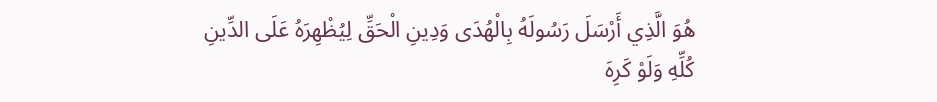هُوَ الَّذِي أَرْسَلَ رَسُولَهُ بِالْهُدَى وَدِينِ الْحَقِّ لِيُظْهِرَهُ عَلَى الدِّينِ كُلِّهِ وَلَوْ كَرِهَ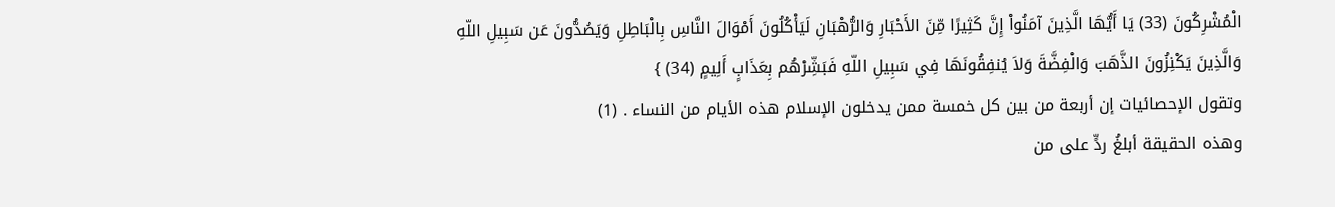الْمُشْرِكُونَ (33) يَا أَيُّهَا الَّذِينَ آمَنُواْ إِنَّ كَثِيرًا مِّنَ الأَحْبَارِ وَالرُّهْبَانِ لَيَأْكُلُونَ أَمْوَالَ النَّاسِ بِالْبَاطِلِ وَيَصُدُّونَ عَن سَبِيلِ اللّهِ وَالَّذِينَ يَكْنِزُونَ الذَّهَبَ وَالْفِضَّةَ وَلاَ يُنفِقُونَهَا فِي سَبِيلِ اللّهِ فَبَشِّرْهُم بِعَذَابٍ أَلِيمٍ (34) }
وتقول الإحصائيات إن أربعة من بين كل خمسة ممن يدخلون الإسلام هذه الأيام من النساء . (1)
وهذه الحقيقة أبلغُ ردٍّ على من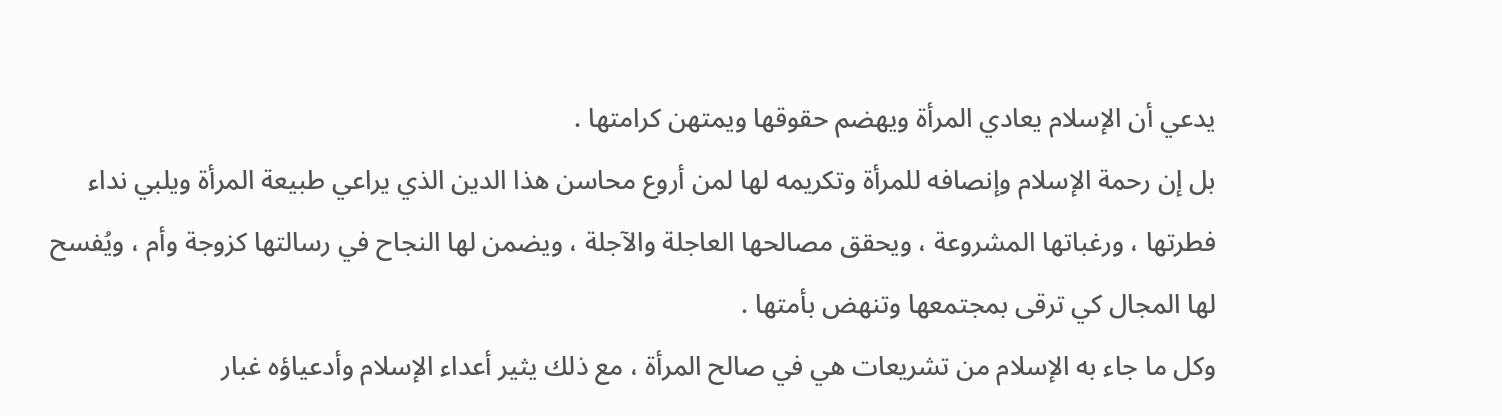يدعي أن الإسلام يعادي المرأة ويهضم حقوقها ويمتهن كرامتها .
بل إن رحمة الإسلام وإنصافه للمرأة وتكريمه لها لمن أروع محاسن هذا الدين الذي يراعي طبيعة المرأة ويلبي نداء فطرتها ، ورغباتها المشروعة ، ويحقق مصالحها العاجلة والآجلة ، ويضمن لها النجاح في رسالتها كزوجة وأم ، ويُفسح لها المجال كي ترقى بمجتمعها وتنهض بأمتها .
وكل ما جاء به الإسلام من تشريعات هي في صالح المرأة ، مع ذلك يثير أعداء الإسلام وأدعياؤه غبار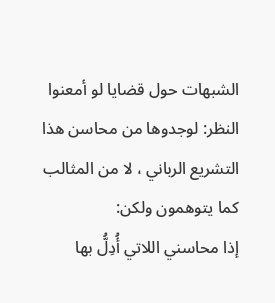الشبهات حول قضايا لو أمعنوا النظر: لوجدوها من محاسن هذا التشريع الرباني ، لا من المثالب كما يتوهمون ولكن:
إذا محاسني اللاتي أُدِلُّ بها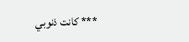*** كانت ذنوبي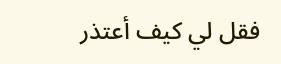فقل لي كيف أعتذر